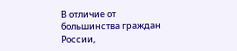В отличие от большинства граждан России,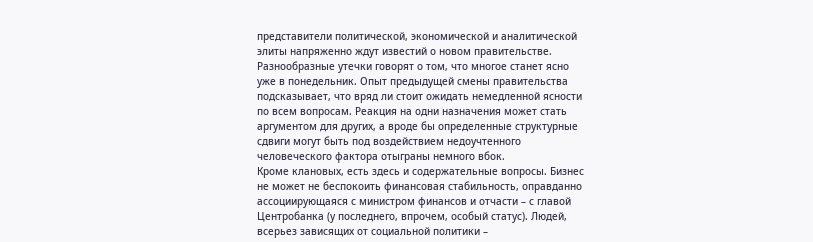представители политической, экономической и аналитической элиты напряженно ждут известий о новом правительстве. Разнообразные утечки говорят о том, что многое станет ясно уже в понедельник. Опыт предыдущей смены правительства подсказывает, что вряд ли стоит ожидать немедленной ясности по всем вопросам. Реакция на одни назначения может стать аргументом для других, а вроде бы определенные структурные сдвиги могут быть под воздействием недоучтенного человеческого фактора отыграны немного вбок.
Кроме клановых, есть здесь и содержательные вопросы. Бизнес не может не беспокоить финансовая стабильность, оправданно ассоциирующаяся с министром финансов и отчасти – с главой Центробанка (у последнего, впрочем, особый статус). Людей, всерьез зависящих от социальной политики –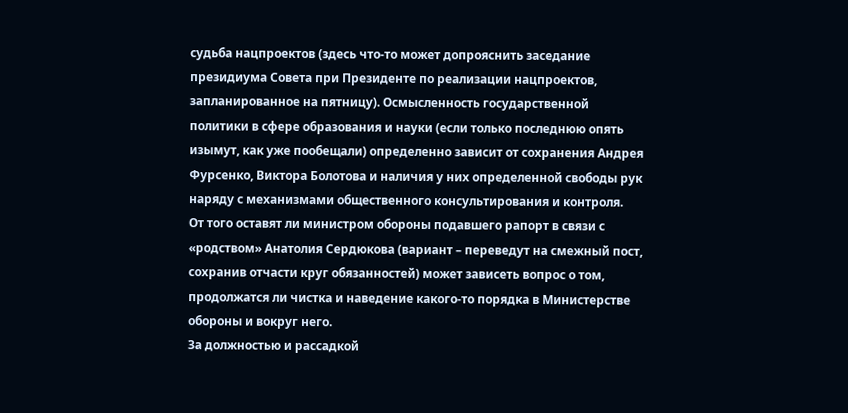судьба нацпроектов (здесь что-то может допрояснить заседание президиума Совета при Президенте по реализации нацпроектов, запланированное на пятницу). Осмысленность государственной политики в сфере образования и науки (если только последнюю опять изымут, как уже пообещали) определенно зависит от сохранения Андрея Фурсенко, Виктора Болотова и наличия у них определенной свободы рук наряду с механизмами общественного консультирования и контроля.
От того оставят ли министром обороны подавшего рапорт в связи с «родством» Анатолия Сердюкова (вариант – переведут на смежный пост, сохранив отчасти круг обязанностей) может зависеть вопрос о том, продолжатся ли чистка и наведение какого-то порядка в Министерстве обороны и вокруг него.
За должностью и рассадкой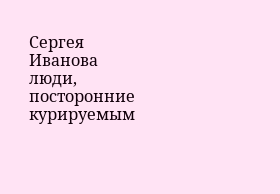Сергея Иванова люди, посторонние курируемым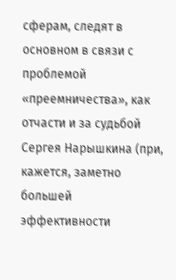сферам, следят в основном в связи с проблемой «преемничества», как отчасти и за судьбой Сергея Нарышкина (при, кажется, заметно большей эффективности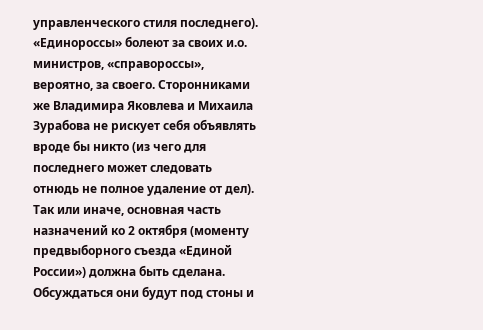управленческого стиля последнего).
«Единороссы» болеют за своих и.о. министров, «справороссы», вероятно, за своего. Сторонниками же Владимира Яковлева и Михаила Зурабова не рискует себя объявлять вроде бы никто (из чего для последнего может следовать отнюдь не полное удаление от дел).
Так или иначе, основная часть назначений ко 2 октября (моменту предвыборного съезда «Единой России») должна быть сделана. Обсуждаться они будут под стоны и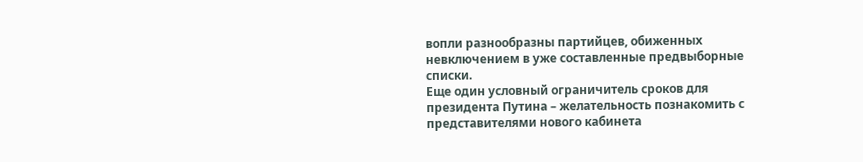вопли разнообразны партийцев, обиженных невключением в уже составленные предвыборные списки.
Еще один условный ограничитель сроков для президента Путина – желательность познакомить с представителями нового кабинета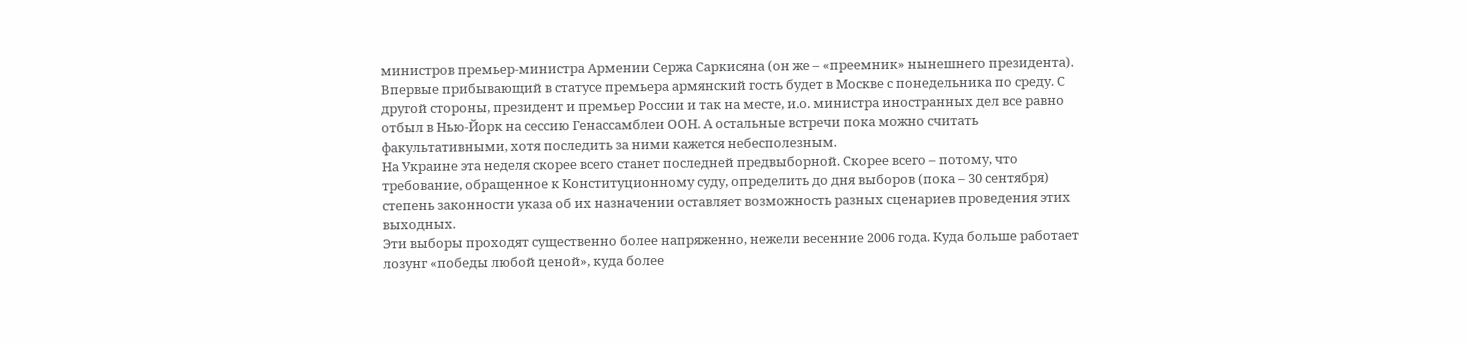министров премьер-министра Армении Сержа Саркисяна (он же – «преемник» нынешнего президента). Впервые прибывающий в статусе премьера армянский гость будет в Москве с понедельника по среду. С другой стороны, президент и премьер России и так на месте, и.о. министра иностранных дел все равно отбыл в Нью-Йорк на сессию Генассамблеи ООН. А остальные встречи пока можно считать факультативными, хотя последить за ними кажется небесполезным.
На Украине эта неделя скорее всего станет последней предвыборной. Скорее всего – потому, что требование, обращенное к Конституционному суду, определить до дня выборов (пока – 30 сентября) степень законности указа об их назначении оставляет возможность разных сценариев проведения этих выходных.
Эти выборы проходят существенно более напряженно, нежели весенние 2006 года. Куда больше работает лозунг «победы любой ценой», куда более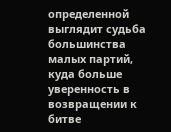определенной выглядит судьба большинства малых партий, куда больше уверенность в возвращении к битве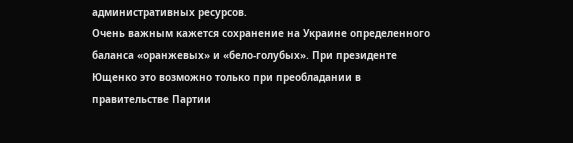административных ресурсов.
Очень важным кажется сохранение на Украине определенного баланса «оранжевых» и «бело-голубых». При президенте Ющенко это возможно только при преобладании в правительстве Партии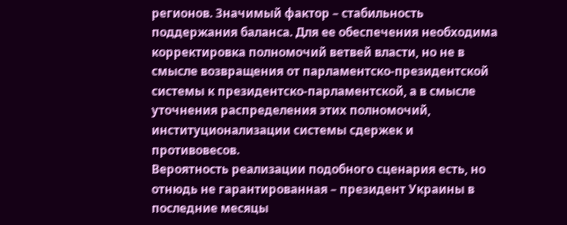регионов. Значимый фактор – стабильность поддержания баланса. Для ее обеспечения необходима корректировка полномочий ветвей власти, но не в смысле возвращения от парламентско-президентской системы к президентско-парламентской, а в смысле уточнения распределения этих полномочий, институционализации системы сдержек и противовесов.
Вероятность реализации подобного сценария есть, но отнюдь не гарантированная – президент Украины в последние месяцы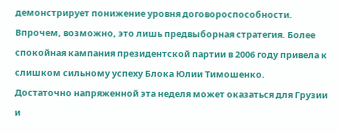демонстрирует понижение уровня договороспособности. Впрочем, возможно, это лишь предвыборная стратегия. Более спокойная кампания президентской партии в 2006 году привела к слишком сильному успеху Блока Юлии Тимошенко.
Достаточно напряженной эта неделя может оказаться для Грузии и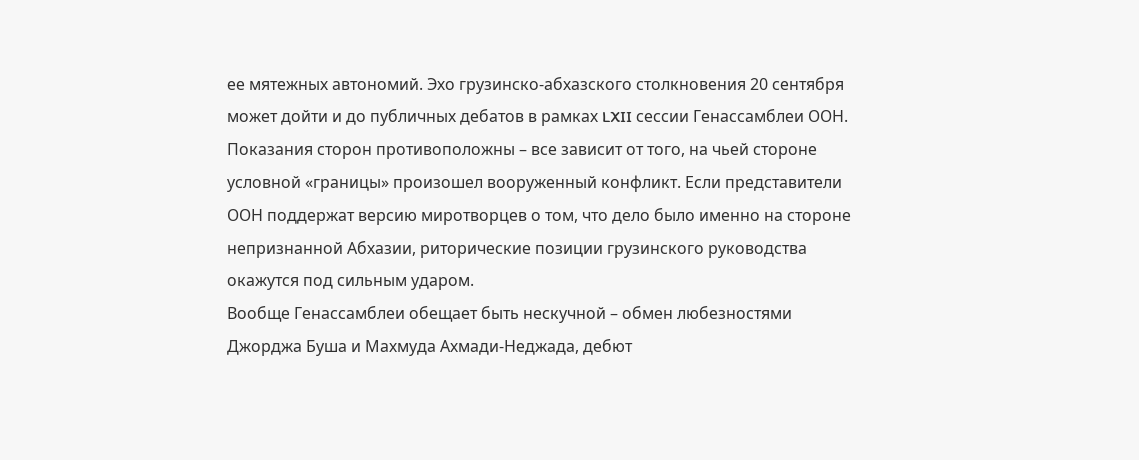ее мятежных автономий. Эхо грузинско-абхазского столкновения 20 сентября может дойти и до публичных дебатов в рамках LXII сессии Генассамблеи ООН. Показания сторон противоположны – все зависит от того, на чьей стороне условной «границы» произошел вооруженный конфликт. Если представители ООН поддержат версию миротворцев о том, что дело было именно на стороне непризнанной Абхазии, риторические позиции грузинского руководства окажутся под сильным ударом.
Вообще Генассамблеи обещает быть нескучной – обмен любезностями Джорджа Буша и Махмуда Ахмади-Неджада, дебют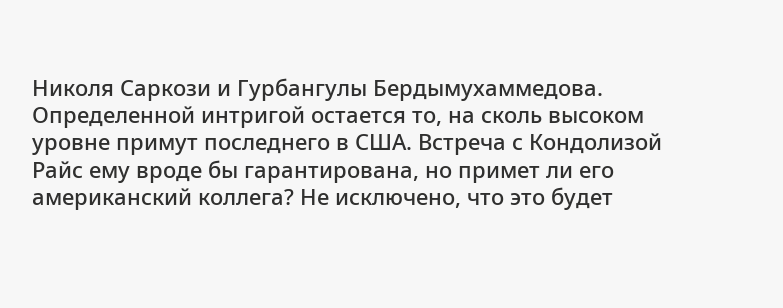Николя Саркози и Гурбангулы Бердымухаммедова. Определенной интригой остается то, на сколь высоком уровне примут последнего в США. Встреча с Кондолизой Райс ему вроде бы гарантирована, но примет ли его американский коллега? Не исключено, что это будет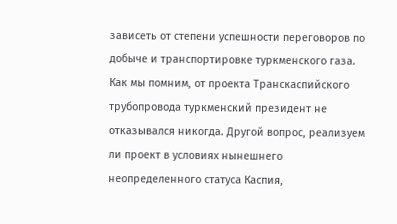зависеть от степени успешности переговоров по добыче и транспортировке туркменского газа. Как мы помним, от проекта Транскаспийского трубопровода туркменский президент не отказывался никогда. Другой вопрос, реализуем ли проект в условиях нынешнего неопределенного статуса Каспия,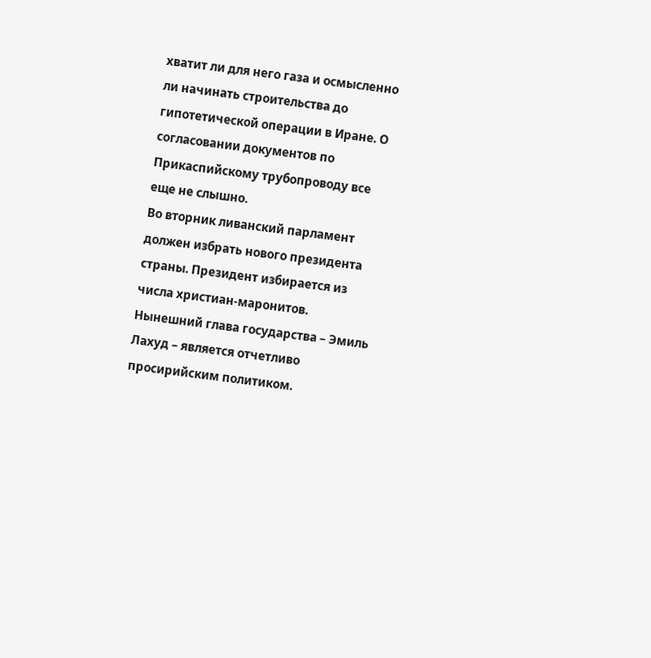хватит ли для него газа и осмысленно ли начинать строительства до гипотетической операции в Иране. О согласовании документов по Прикаспийскому трубопроводу все еще не слышно.
Во вторник ливанский парламент должен избрать нового президента страны. Президент избирается из числа христиан-маронитов. Нынешний глава государства – Эмиль Лахуд – является отчетливо просирийским политиком.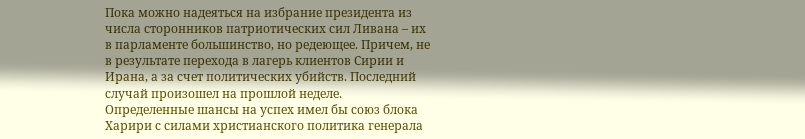Пока можно надеяться на избрание президента из числа сторонников патриотических сил Ливана – их в парламенте большинство, но редеющее. Причем, не в результате перехода в лагерь клиентов Сирии и Ирана, а за счет политических убийств. Последний случай произошел на прошлой неделе.
Определенные шансы на успех имел бы союз блока Харири с силами христианского политика генерала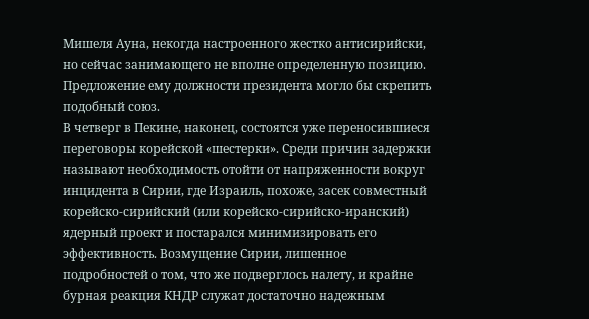Мишеля Ауна, некогда настроенного жестко антисирийски, но сейчас занимающего не вполне определенную позицию. Предложение ему должности президента могло бы скрепить подобный союз.
В четверг в Пекине, наконец, состоятся уже переносившиеся переговоры корейской «шестерки». Среди причин задержки называют необходимость отойти от напряженности вокруг инцидента в Сирии, где Израиль, похоже, засек совместный корейско-сирийский (или корейско-сирийско-иранский) ядерный проект и постарался минимизировать его эффективность. Возмущение Сирии, лишенное подробностей о том, что же подверглось налету, и крайне бурная реакция КНДР служат достаточно надежным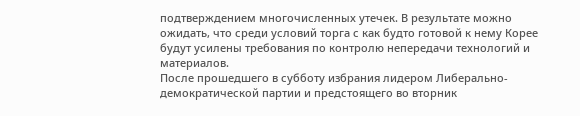подтверждением многочисленных утечек. В результате можно ожидать, что среди условий торга с как будто готовой к нему Корее будут усилены требования по контролю непередачи технологий и материалов.
После прошедшего в субботу избрания лидером Либерально-демократической партии и предстоящего во вторник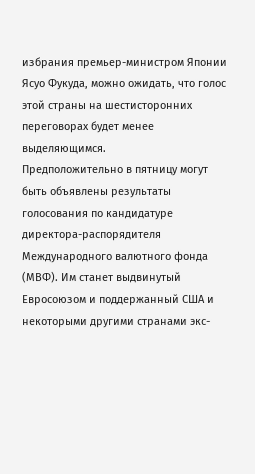избрания премьер-министром Японии Ясуо Фукуда, можно ожидать, что голос этой страны на шестисторонних переговорах будет менее выделяющимся.
Предположительно в пятницу могут быть объявлены результаты голосования по кандидатуре директора-распорядителя Международного валютного фонда (МВФ). Им станет выдвинутый Евросоюзом и поддержанный США и некоторыми другими странами экс-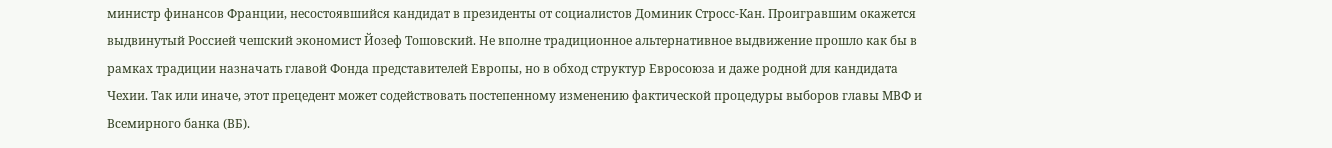министр финансов Франции, несостоявшийся кандидат в президенты от социалистов Доминик Стросс-Кан. Проигравшим окажется выдвинутый Россией чешский экономист Йозеф Тошовский. Не вполне традиционное альтернативное выдвижение прошло как бы в рамках традиции назначать главой Фонда представителей Европы, но в обход структур Евросоюза и даже родной для кандидата Чехии. Так или иначе, этот прецедент может содействовать постепенному изменению фактической процедуры выборов главы МВФ и Всемирного банка (ВБ).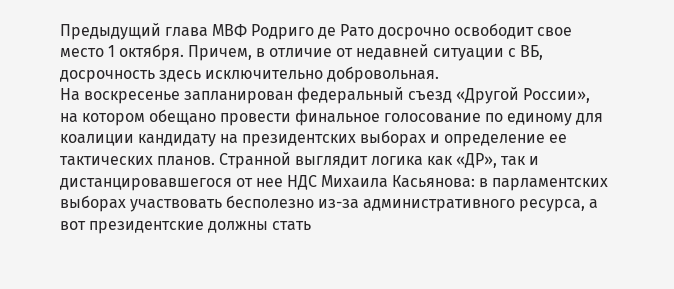Предыдущий глава МВФ Родриго де Рато досрочно освободит свое место 1 октября. Причем, в отличие от недавней ситуации с ВБ, досрочность здесь исключительно добровольная.
На воскресенье запланирован федеральный съезд «Другой России», на котором обещано провести финальное голосование по единому для коалиции кандидату на президентских выборах и определение ее тактических планов. Странной выглядит логика как «ДР», так и дистанцировавшегося от нее НДС Михаила Касьянова: в парламентских выборах участвовать бесполезно из-за административного ресурса, а вот президентские должны стать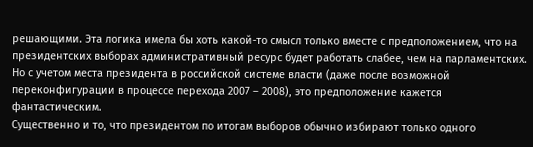решающими. Эта логика имела бы хоть какой-то смысл только вместе с предположением, что на президентских выборах административный ресурс будет работать слабее, чем на парламентских. Но с учетом места президента в российской системе власти (даже после возможной переконфигурации в процессе перехода 2007 – 2008), это предположение кажется фантастическим.
Существенно и то, что президентом по итогам выборов обычно избирают только одного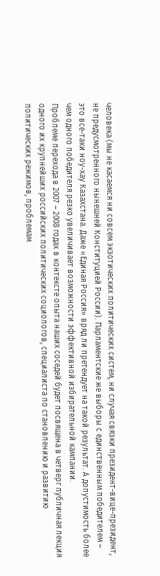человека (мы не касаемся ни совсем экзотических политических систем, ни случая связки президент-вице-президент, не предусмотренного нынешней Конституцией России). Парламентские же выборы с единственным победителем – это все-таки ноу-хау Казахстана. Даже «Единая Россия» вряд ли претендует на такой результат. А допустимость более чем одного победителя резко увеличивает возможности эффективной избирательной кампании.
Проблеме перехода в 2007 – 2008 годах в контексте опыта наших соседей будет посвящена в четверг публичная лекция одного их крупнейших российских политических социологов, специалиста по становлению и развитию политических режимов, проблемам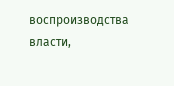воспроизводства власти,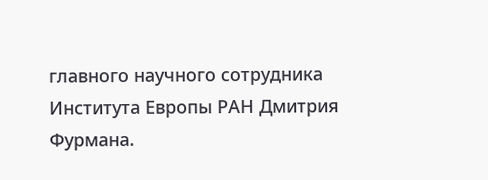главного научного сотрудника Института Европы РАН Дмитрия Фурмана.